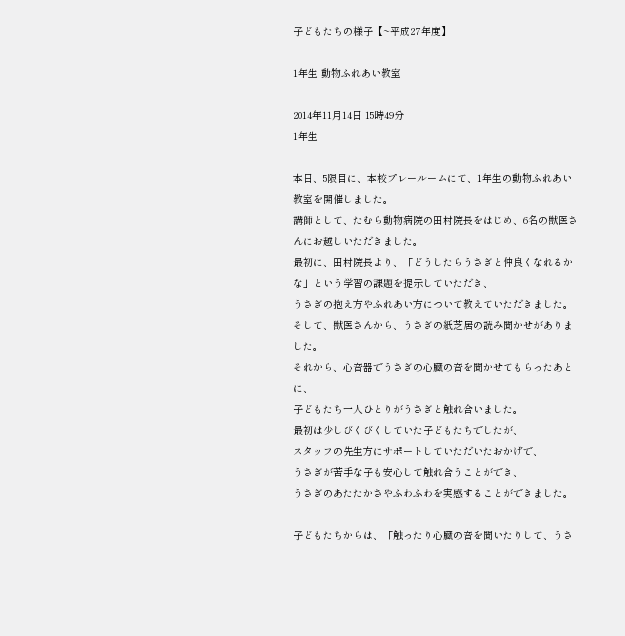子どもたちの様子【~平成27年度】

1年生 動物ふれあい教室

2014年11月14日 15時49分
1年生

本日、5限目に、本校プレールームにて、1年生の動物ふれあい教室を開催しました。
講師として、たむら動物病院の田村院長をはじめ、6名の獣医さんにお越しいただきました。
最初に、田村院長より、「どうしたらうさぎと仲良くなれるかな」という学習の課題を提示していただき、
うさぎの抱え方やふれあい方について教えていただきました。
そして、獣医さんから、うさぎの紙芝居の読み聞かせがありました。
それから、心音器でうさぎの心臓の音を聞かせてもらったあとに、
子どもたち一人ひとりがうさぎと触れ合いました。
最初は少しびくびくしていた子どもたちでしたが、
スタッフの先生方にサポートしていただいたおかげで、
うさぎが苦手な子も安心して触れ合うことができ、
うさぎのあたたかさやふわふわを実感することができました。

子どもたちからは、「触ったり心臓の音を聞いたりして、うさ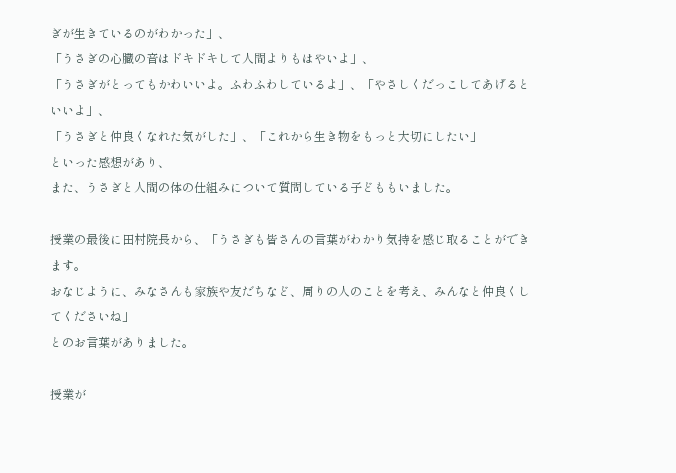ぎが生きているのがわかった」、
「うさぎの心臓の音はドキドキして人間よりもはやいよ」、
「うさぎがとってもかわいいよ。ふわふわしているよ」、「やさしくだっこしてあげるといいよ」、
「うさぎと仲良くなれた気がした」、「これから生き物をもっと大切にしたい」
といった感想があり、
また、うさぎと人間の体の仕組みについて質問している子どももいました。

授業の最後に田村院長から、「うさぎも皆さんの言葉がわかり気持を感じ取ることができます。
おなじように、みなさんも家族や友だちなど、周りの人のことを考え、みんなと仲良くしてくださいね」
とのお言葉がありました。

授業が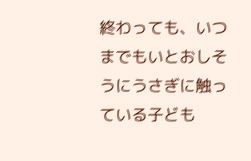終わっても、いつまでもいとおしそうにうさぎに触っている子ども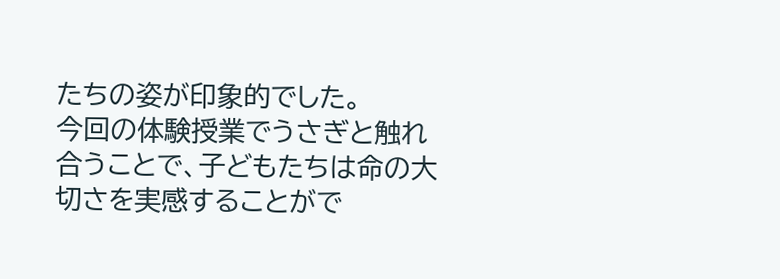たちの姿が印象的でした。
今回の体験授業でうさぎと触れ合うことで、子どもたちは命の大切さを実感することがで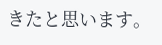きたと思います。